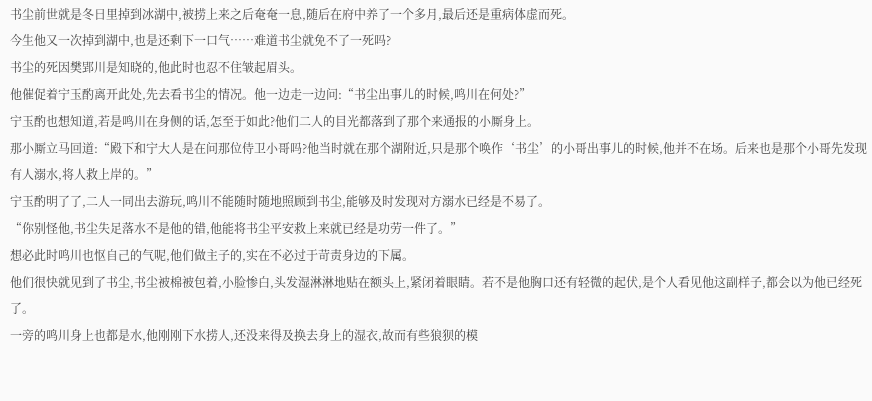书尘前世就是冬日里掉到冰湖中,被捞上来之后奄奄一息,随后在府中养了一个多月,最后还是重病体虚而死。
今生他又一次掉到湖中,也是还剩下一口气……难道书尘就免不了一死吗?
书尘的死因樊郢川是知晓的,他此时也忍不住皱起眉头。
他催促着宁玉酌离开此处,先去看书尘的情况。他一边走一边问:“书尘出事儿的时候,鸣川在何处?”
宁玉酌也想知道,若是鸣川在身侧的话,怎至于如此?他们二人的目光都落到了那个来通报的小厮身上。
那小厮立马回道:“殿下和宁大人是在问那位侍卫小哥吗?他当时就在那个湖附近,只是那个唤作‘书尘’的小哥出事儿的时候,他并不在场。后来也是那个小哥先发现有人溺水,将人救上岸的。”
宁玉酌明了了,二人一同出去游玩,鸣川不能随时随地照顾到书尘,能够及时发现对方溺水已经是不易了。
“你别怪他,书尘失足落水不是他的错,他能将书尘平安救上来就已经是功劳一件了。”
想必此时鸣川也怄自己的气呢,他们做主子的,实在不必过于苛责身边的下属。
他们很快就见到了书尘,书尘被棉被包着,小脸惨白,头发湿淋淋地贴在额头上,紧闭着眼睛。若不是他胸口还有轻微的起伏,是个人看见他这副样子,都会以为他已经死了。
一旁的鸣川身上也都是水,他刚刚下水捞人,还没来得及换去身上的湿衣,故而有些狼狈的模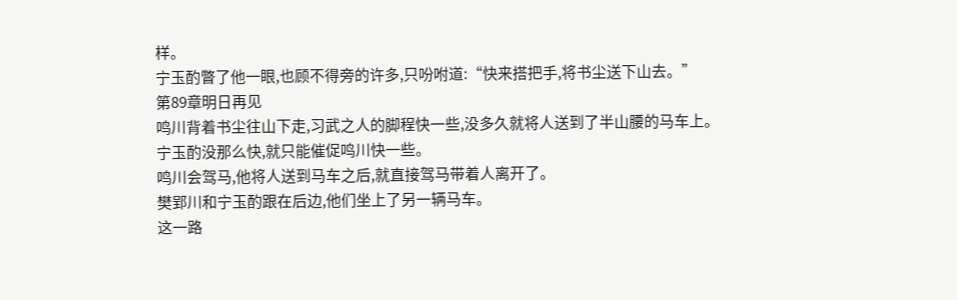样。
宁玉酌瞥了他一眼,也顾不得旁的许多,只吩咐道:“快来搭把手,将书尘送下山去。”
第89章明日再见
鸣川背着书尘往山下走,习武之人的脚程快一些,没多久就将人送到了半山腰的马车上。
宁玉酌没那么快,就只能催促鸣川快一些。
鸣川会驾马,他将人送到马车之后,就直接驾马带着人离开了。
樊郢川和宁玉酌跟在后边,他们坐上了另一辆马车。
这一路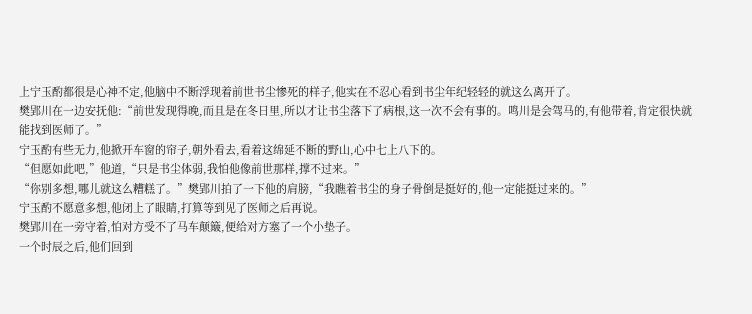上宁玉酌都很是心神不定,他脑中不断浮现着前世书尘惨死的样子,他实在不忍心看到书尘年纪轻轻的就这么离开了。
樊郢川在一边安抚他:“前世发现得晚,而且是在冬日里,所以才让书尘落下了病根,这一次不会有事的。鸣川是会驾马的,有他带着,肯定很快就能找到医师了。”
宁玉酌有些无力,他掀开车窗的帘子,朝外看去,看着这绵延不断的野山,心中七上八下的。
“但愿如此吧,”他道,“只是书尘体弱,我怕他像前世那样,撑不过来。”
“你别多想,哪儿就这么糟糕了。”樊郢川拍了一下他的肩膀,“我瞧着书尘的身子骨倒是挺好的,他一定能挺过来的。”
宁玉酌不愿意多想,他闭上了眼睛,打算等到见了医师之后再说。
樊郢川在一旁守着,怕对方受不了马车颠簸,便给对方塞了一个小垫子。
一个时辰之后,他们回到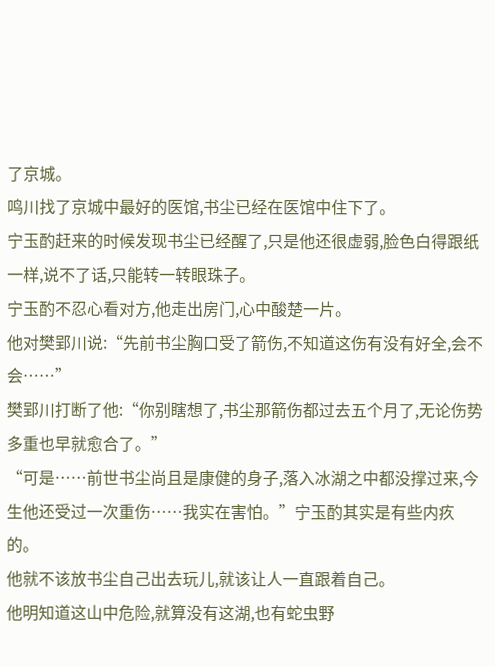了京城。
鸣川找了京城中最好的医馆,书尘已经在医馆中住下了。
宁玉酌赶来的时候发现书尘已经醒了,只是他还很虚弱,脸色白得跟纸一样,说不了话,只能转一转眼珠子。
宁玉酌不忍心看对方,他走出房门,心中酸楚一片。
他对樊郢川说:“先前书尘胸口受了箭伤,不知道这伤有没有好全,会不会……”
樊郢川打断了他:“你别瞎想了,书尘那箭伤都过去五个月了,无论伤势多重也早就愈合了。”
“可是……前世书尘尚且是康健的身子,落入冰湖之中都没撑过来,今生他还受过一次重伤……我实在害怕。”宁玉酌其实是有些内疚的。
他就不该放书尘自己出去玩儿,就该让人一直跟着自己。
他明知道这山中危险,就算没有这湖,也有蛇虫野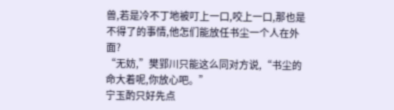兽,若是冷不丁地被叮上一口,咬上一口,那也是不得了的事情,他怎们能放任书尘一个人在外面?
“无妨,”樊郢川只能这么同对方说,“书尘的命大着呢,你放心吧。”
宁玉酌只好先点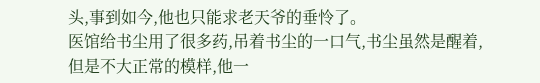头,事到如今,他也只能求老天爷的垂怜了。
医馆给书尘用了很多药,吊着书尘的一口气,书尘虽然是醒着,但是不大正常的模样,他一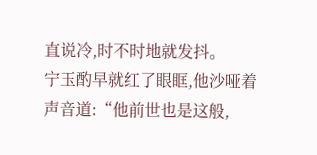直说冷,时不时地就发抖。
宁玉酌早就红了眼眶,他沙哑着声音道:“他前世也是这般,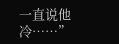一直说他冷……”